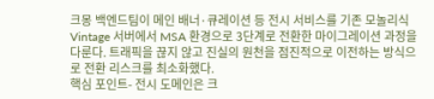크몽 백엔드팀이 메인 배너·큐레이션 등 전시 서비스를 기존 모놀리식 Vintage 서버에서 MSA 환경으로 3단계로 전환한 마이그레이션 과정을 다룬다. 트래픽을 끊지 않고 진실의 원천을 점진적으로 이전하는 방식으로 전환 리스크를 최소화했다.
핵심 포인트- 전시 도메인은 크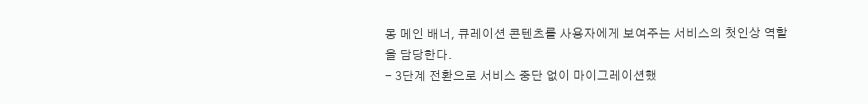몽 메인 배너, 큐레이션 콘텐츠를 사용자에게 보여주는 서비스의 첫인상 역할을 담당한다.
- 3단계 전환으로 서비스 중단 없이 마이그레이션했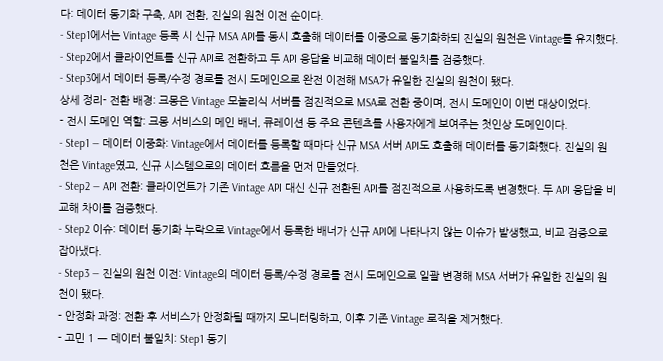다: 데이터 동기화 구축, API 전환, 진실의 원천 이전 순이다.
- Step1에서는 Vintage 등록 시 신규 MSA API를 동시 호출해 데이터를 이중으로 동기화하되 진실의 원천은 Vintage를 유지했다.
- Step2에서 클라이언트를 신규 API로 전환하고 두 API 응답을 비교해 데이터 불일치를 검증했다.
- Step3에서 데이터 등록/수정 경로를 전시 도메인으로 완전 이전해 MSA가 유일한 진실의 원천이 됐다.
상세 정리- 전환 배경: 크몽은 Vintage 모놀리식 서버를 점진적으로 MSA로 전환 중이며, 전시 도메인이 이번 대상이었다.
- 전시 도메인 역할: 크몽 서비스의 메인 배너, 큐레이션 등 주요 콘텐츠를 사용자에게 보여주는 첫인상 도메인이다.
- Step1 — 데이터 이중화: Vintage에서 데이터를 등록할 때마다 신규 MSA 서버 API도 호출해 데이터를 동기화했다. 진실의 원천은 Vintage였고, 신규 시스템으로의 데이터 흐름을 먼저 만들었다.
- Step2 — API 전환: 클라이언트가 기존 Vintage API 대신 신규 전환된 API를 점진적으로 사용하도록 변경했다. 두 API 응답을 비교해 차이를 검증했다.
- Step2 이슈: 데이터 동기화 누락으로 Vintage에서 등록한 배너가 신규 API에 나타나지 않는 이슈가 발생했고, 비교 검증으로 잡아냈다.
- Step3 — 진실의 원천 이전: Vintage의 데이터 등록/수정 경로를 전시 도메인으로 일괄 변경해 MSA 서버가 유일한 진실의 원천이 됐다.
- 안정화 과정: 전환 후 서비스가 안정화될 때까지 모니터링하고, 이후 기존 Vintage 로직을 제거했다.
- 고민 1 — 데이터 불일치: Step1 동기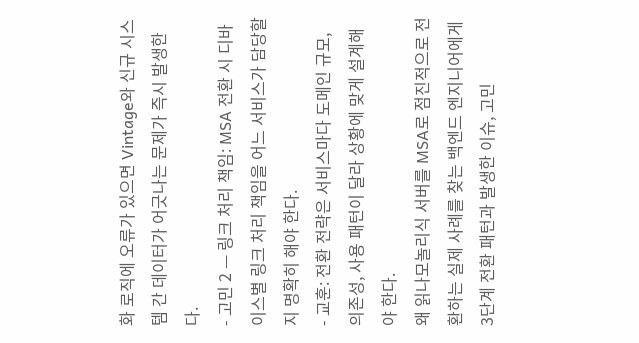화 로직에 오류가 있으면 Vintage와 신규 시스템 간 데이터가 어긋나는 문제가 즉시 발생한다.
- 고민 2 — 링크 처리 책임: MSA 전환 시 디바이스별 링크 처리 책임을 어느 서비스가 담당할지 명확히 해야 한다.
- 교훈: 전환 전략은 서비스마다 도메인 규모, 의존성, 사용 패턴이 달라 상황에 맞게 설계해야 한다.
왜 읽나모놀리식 서버를 MSA로 점진적으로 전환하는 실제 사례를 찾는 백엔드 엔지니어에게 3단계 전환 패턴과 발생한 이슈, 고민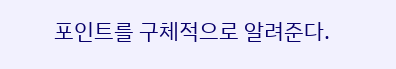포인트를 구체적으로 알려준다.